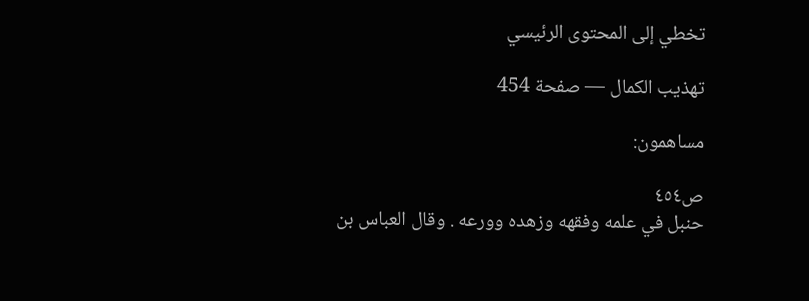تخطي إلى المحتوى الرئيسي

تهذيب الكمال — صفحة 454

مساهمون:

ص٤٥٤
حنبل في علمه وفقهه وزهده وورعه . وقال العباس بن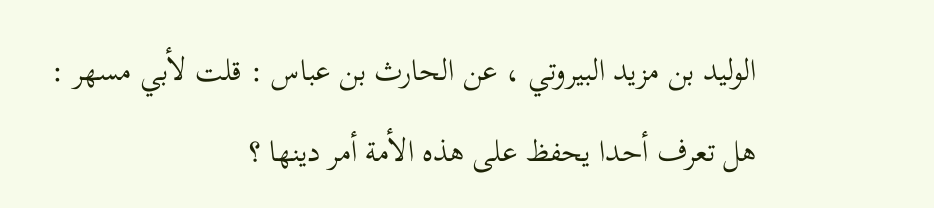الوليد بن مزيد البيروتي ، عن الحارث بن عباس : قلت لأبي مسهر : هل تعرف أحدا يحفظ على هذه الأمة أمر دينها ؟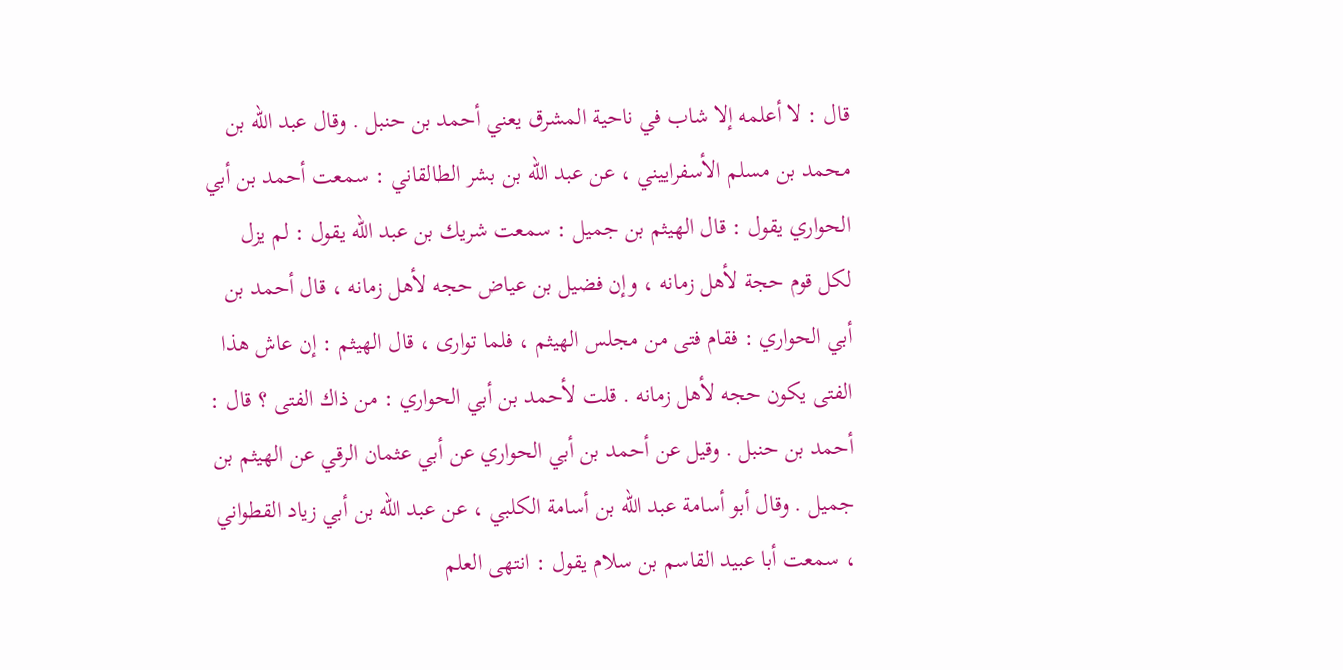قال : لا أعلمه إلا شاب في ناحية المشرق يعني أحمد بن حنبل . وقال عبد الله بن محمد بن مسلم الأسفراييني ، عن عبد الله بن بشر الطالقاني : سمعت أحمد بن أبي الحواري يقول : قال الهيثم بن جميل : سمعت شريك بن عبد الله يقول : لم يزل لكل قوم حجة لأهل زمانه ، وإن فضيل بن عياض حجه لأهل زمانه ، قال أحمد بن أبي الحواري : فقام فتى من مجلس الهيثم ، فلما توارى ، قال الهيثم : إن عاش هذا الفتى يكون حجه لأهل زمانه . قلت لأحمد بن أبي الحواري : من ذاك الفتى ؟ قال : أحمد بن حنبل . وقيل عن أحمد بن أبي الحواري عن أبي عثمان الرقي عن الهيثم بن جميل . وقال أبو أسامة عبد الله بن أسامة الكلبي ، عن عبد الله بن أبي زياد القطواني ، سمعت أبا عبيد القاسم بن سلام يقول : انتهى العلم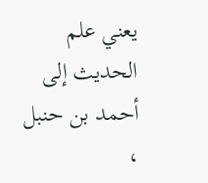يعني علم الحديث إلى أحمد بن حنبل ،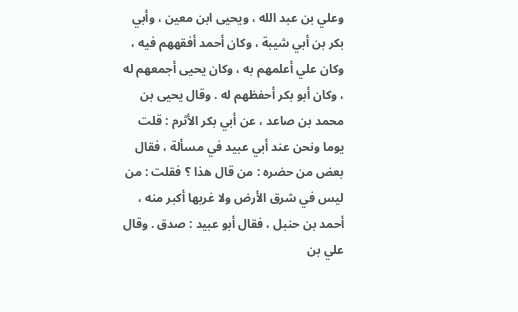وعلي بن عبد الله ، ويحيى ابن معين ، وأبي بكر بن أبي شيبة ، وكان أحمد أفقههم فيه ، وكان علي أعلمهم به ، وكان يحيى أجمعهم له ، وكان أبو بكر أحفظهم له . وقال يحيى بن محمد بن صاعد ، عن أبي بكر الأثرم : قلت يوما ونحن عند أبي عبيد في مسألة ، فقال بعض من حضره : من قال هذا ؟ فقلت : من ليس في شرق الأرض ولا غربها أكبر منه ، أحمد بن حنبل ، فقال أبو عبيد : صدق . وقال علي بن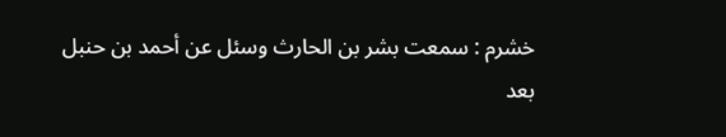خشرم : سمعت بشر بن الحارث وسئل عن أحمد بن حنبل بعد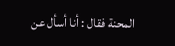المحنة فقال : أنا أسأل عن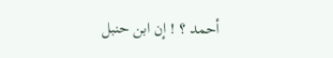أحمد ؟ ! إن ابن حنبل